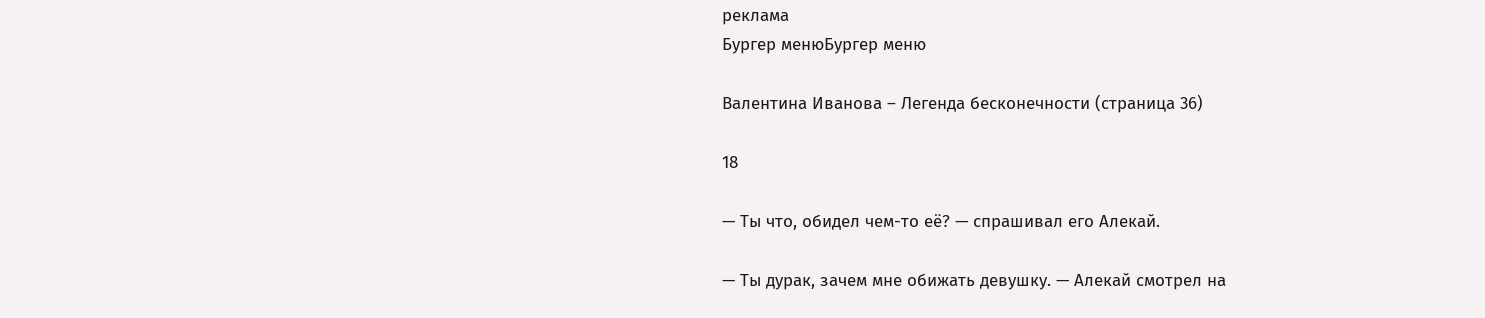реклама
Бургер менюБургер меню

Валентина Иванова – Легенда бесконечности (страница 36)

18

— Ты что, обидел чем-то её? — спрашивал его Алекай.

— Ты дурак, зачем мне обижать девушку. — Алекай смотрел на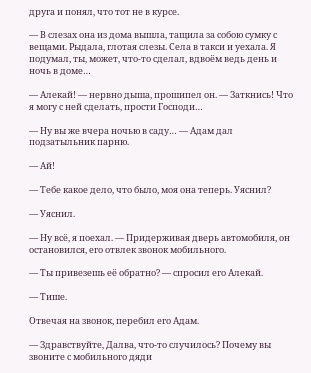друга и понял, что тот не в курсе.

— В слезах она из дома вышла, тащила за собою сумку с вещами. Рыдала, глотая слезы. Села в такси и уехала. Я подумал, ты, может, что-то сделал, вдвоём ведь день и ночь в доме…

— Алекай! — нервно дыша, прошипел он. — Заткнись! Что я могу с ней сделать, прости Господи…

— Ну вы же вчера ночью в саду… — Адам дал подзатыльник парню.

— Ай!

— Тебе какое дело, что было, моя она теперь. Уяснил?

— Уяснил.

— Ну всё, я поехал. — Придерживая дверь автомобиля, он остановился, его отвлек звонок мобильного.

— Ты привезешь её обратно? — спросил его Алекай.

— Тише.

Отвечая на звонок, перебил его Адам.

— Здравствуйте, Далва, что-то случилось? Почему вы звоните с мобильного дяди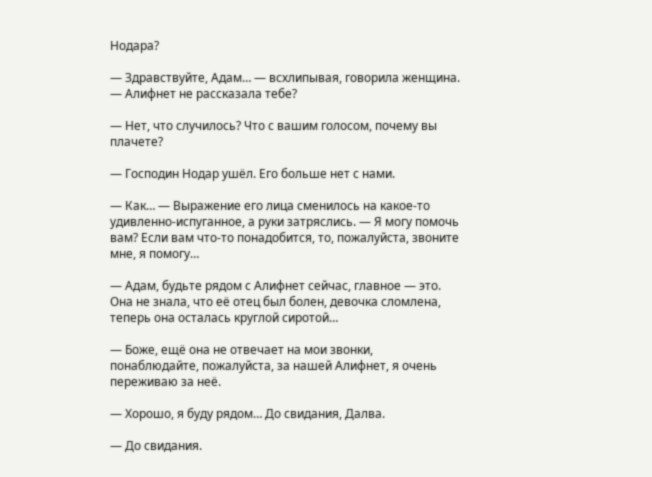Нодара?

— Здравствуйте, Адам… — всхлипывая, говорила женщина. — Алифнет не рассказала тебе?

— Нет, что случилось? Что с вашим голосом, почему вы плачете?

— Господин Нодар ушёл. Его больше нет с нами.

— Как… — Выражение его лица сменилось на какое-то удивленно-испуганное, а руки затряслись. — Я могу помочь вам? Если вам что-то понадобится, то, пожалуйста, звоните мне, я помогу…

— Адам, будьте рядом с Алифнет сейчас, главное — это. Она не знала, что её отец был болен, девочка сломлена, теперь она осталась круглой сиротой…

— Боже, ещё она не отвечает на мои звонки, понаблюдайте, пожалуйста, за нашей Алифнет, я очень переживаю за неё.

— Хорошо, я буду рядом… До свидания, Далва.

— До свидания.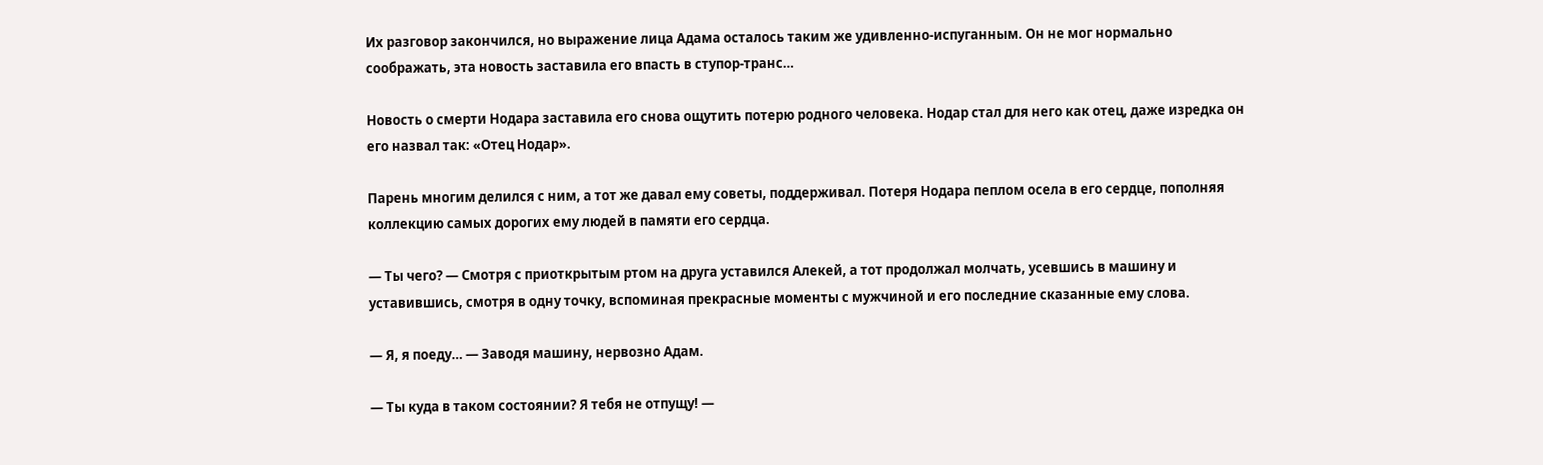Их разговор закончился, но выражение лица Адама осталось таким же удивленно-испуганным. Он не мог нормально соображать, эта новость заставила его впасть в ступор-транс…

Новость о смерти Нодара заставила его снова ощутить потерю родного человека. Нодар стал для него как отец, даже изредка он его назвал так: «Отец Нодар».

Парень многим делился с ним, а тот же давал ему советы, поддерживал. Потеря Нодара пеплом осела в его сердце, пополняя коллекцию самых дорогих ему людей в памяти его сердца.

— Ты чего? — Смотря с приоткрытым ртом на друга уставился Алекей, а тот продолжал молчать, усевшись в машину и уставившись, смотря в одну точку, вспоминая прекрасные моменты с мужчиной и его последние сказанные ему слова.

— Я, я поеду… — Заводя машину, нервозно Адам.

— Ты куда в таком состоянии? Я тебя не отпущу! —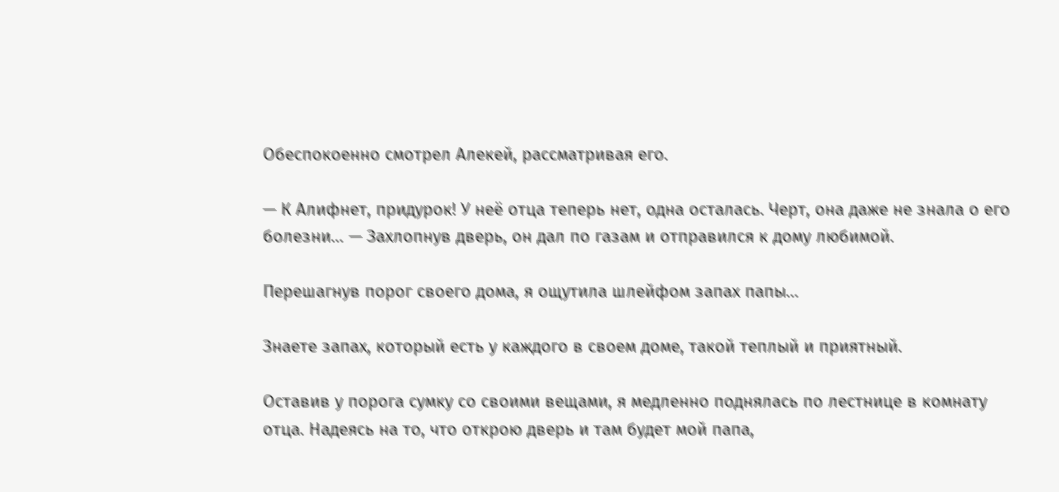Обеспокоенно смотрел Алекей, рассматривая его.

— К Алифнет, придурок! У неё отца теперь нет, одна осталась. Черт, она даже не знала о его болезни… — Захлопнув дверь, он дал по газам и отправился к дому любимой.

Перешагнув порог своего дома, я ощутила шлейфом запах папы…

Знаете запах, который есть у каждого в своем доме, такой теплый и приятный.

Оставив у порога сумку со своими вещами, я медленно поднялась по лестнице в комнату отца. Надеясь на то, что открою дверь и там будет мой папа,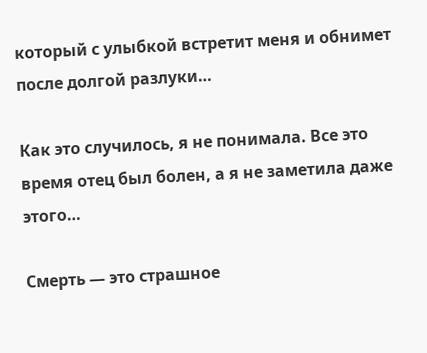который с улыбкой встретит меня и обнимет после долгой разлуки…

Как это случилось, я не понимала. Все это время отец был болен, а я не заметила даже этого…

Смерть — это страшное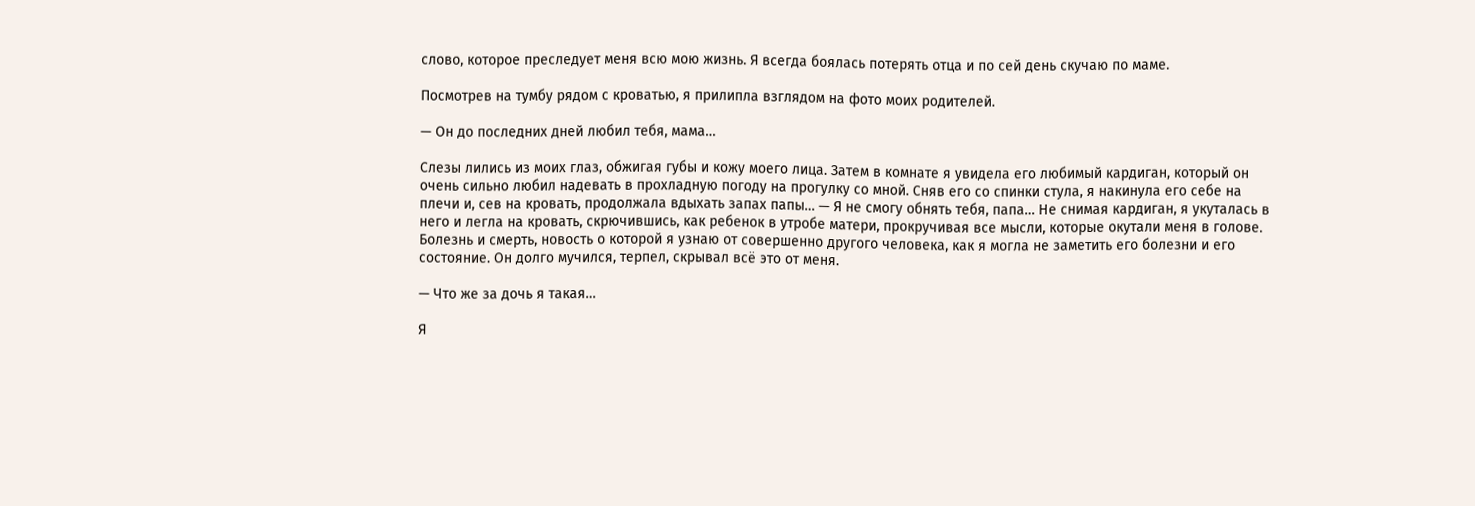слово, которое преследует меня всю мою жизнь. Я всегда боялась потерять отца и по сей день скучаю по маме.

Посмотрев на тумбу рядом с кроватью, я прилипла взглядом на фото моих родителей.

— Он до последних дней любил тебя, мама…

Слезы лились из моих глаз, обжигая губы и кожу моего лица. Затем в комнате я увидела его любимый кардиган, который он очень сильно любил надевать в прохладную погоду на прогулку со мной. Сняв его со спинки стула, я накинула его себе на плечи и, сев на кровать, продолжала вдыхать запах папы… — Я не смогу обнять тебя, папа… Не снимая кардиган, я укуталась в него и легла на кровать, скрючившись, как ребенок в утробе матери, прокручивая все мысли, которые окутали меня в голове. Болезнь и смерть, новость о которой я узнаю от совершенно другого человека, как я могла не заметить его болезни и его состояние. Он долго мучился, терпел, скрывал всё это от меня.

— Что же за дочь я такая…

Я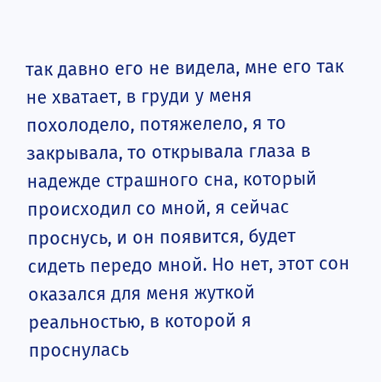так давно его не видела, мне его так не хватает, в груди у меня похолодело, потяжелело, я то закрывала, то открывала глаза в надежде страшного сна, который происходил со мной, я сейчас проснусь, и он появится, будет сидеть передо мной. Но нет, этот сон оказался для меня жуткой реальностью, в которой я проснулась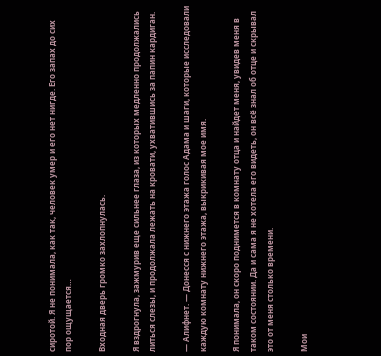сиротой. Я не понимала, как так, человек умер и его нет нигде. Его запах до сих пор ощущается…

Входная дверь громко захлопнулась.

Я вздрогнула, зажмурив еще сильнее глаза, из которых медленно продолжались литься слезы, и продолжала лежать на кровати, ухватившись за папин кардиган.

— Алифнет. — Донесся с нижнего этажа голос Адама и шаги, которые исследовали каждую комнату нижнего этажа, выкрикивая мое имя.

Я понимала, он скоро поднимется в комнату отца и найдет меня, увидев меня в таком состоянии. Да и сама я не хотела его видеть, он всё знал об отце и скрывал это от меня столько времени.

Мои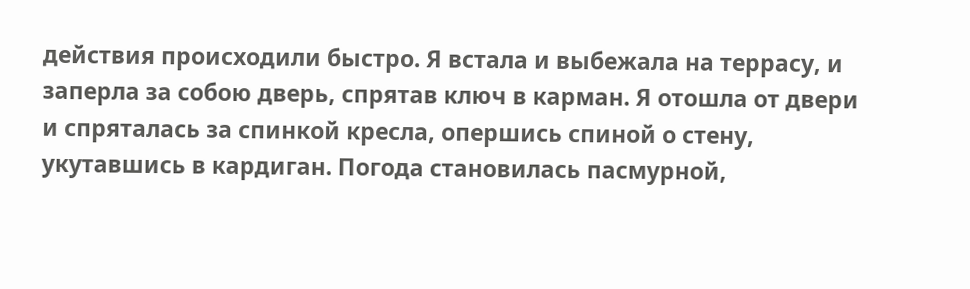действия происходили быстро. Я встала и выбежала на террасу, и заперла за собою дверь, спрятав ключ в карман. Я отошла от двери и спряталась за спинкой кресла, опершись спиной о стену, укутавшись в кардиган. Погода становилась пасмурной,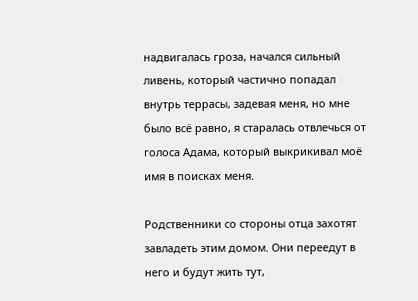надвигалась гроза, начался сильный ливень, который частично попадал внутрь террасы, задевая меня, но мне было всё равно, я старалась отвлечься от голоса Адама, который выкрикивал моё имя в поисках меня.

Родственники со стороны отца захотят завладеть этим домом. Они переедут в него и будут жить тут,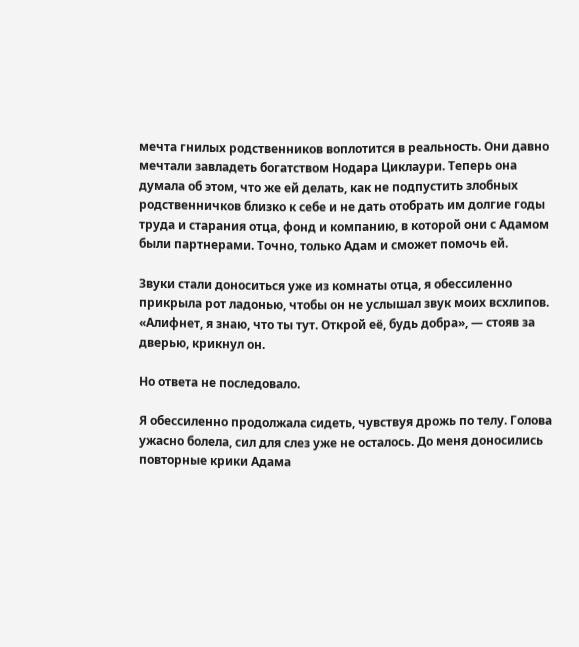мечта гнилых родственников воплотится в реальность. Они давно мечтали завладеть богатством Нодара Циклаури. Теперь она думала об этом, что же ей делать, как не подпустить злобных родственничков близко к себе и не дать отобрать им долгие годы труда и старания отца, фонд и компанию, в которой они с Адамом были партнерами. Точно, только Адам и сможет помочь ей.

Звуки стали доноситься уже из комнаты отца, я обессиленно прикрыла рот ладонью, чтобы он не услышал звук моих всхлипов. «Алифнет, я знаю, что ты тут. Открой её, будь добра», — стояв за дверью, крикнул он.

Но ответа не последовало.

Я обессиленно продолжала сидеть, чувствуя дрожь по телу. Голова ужасно болела, сил для слез уже не осталось. До меня доносились повторные крики Адама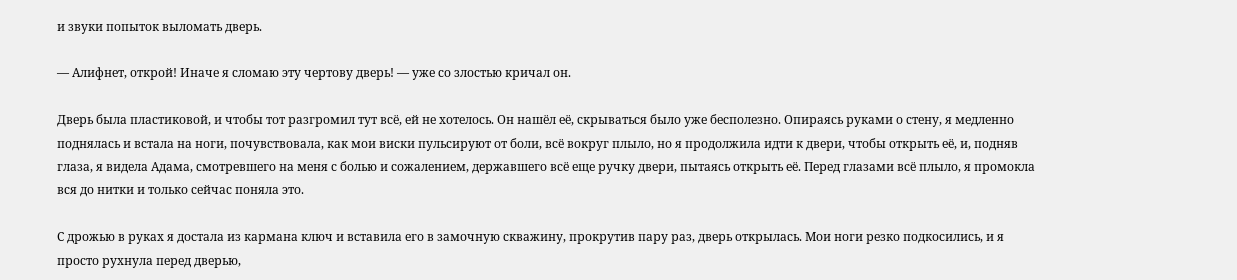и звуки попыток выломать дверь.

— Алифнет, открой! Иначе я сломаю эту чертову дверь! — уже со злостью кричал он.

Дверь была пластиковой, и чтобы тот разгромил тут всё, ей не хотелось. Он нашёл её, скрываться было уже бесполезно. Опираясь руками о стену, я медленно поднялась и встала на ноги, почувствовала, как мои виски пульсируют от боли, всё вокруг плыло, но я продолжила идти к двери, чтобы открыть её, и, подняв глаза, я видела Адама, смотревшего на меня с болью и сожалением, державшего всё еще ручку двери, пытаясь открыть её. Перед глазами всё плыло, я промокла вся до нитки и только сейчас поняла это.

С дрожью в руках я достала из кармана ключ и вставила его в замочную скважину, прокрутив пару раз, дверь открылась. Мои ноги резко подкосились, и я просто рухнула перед дверью,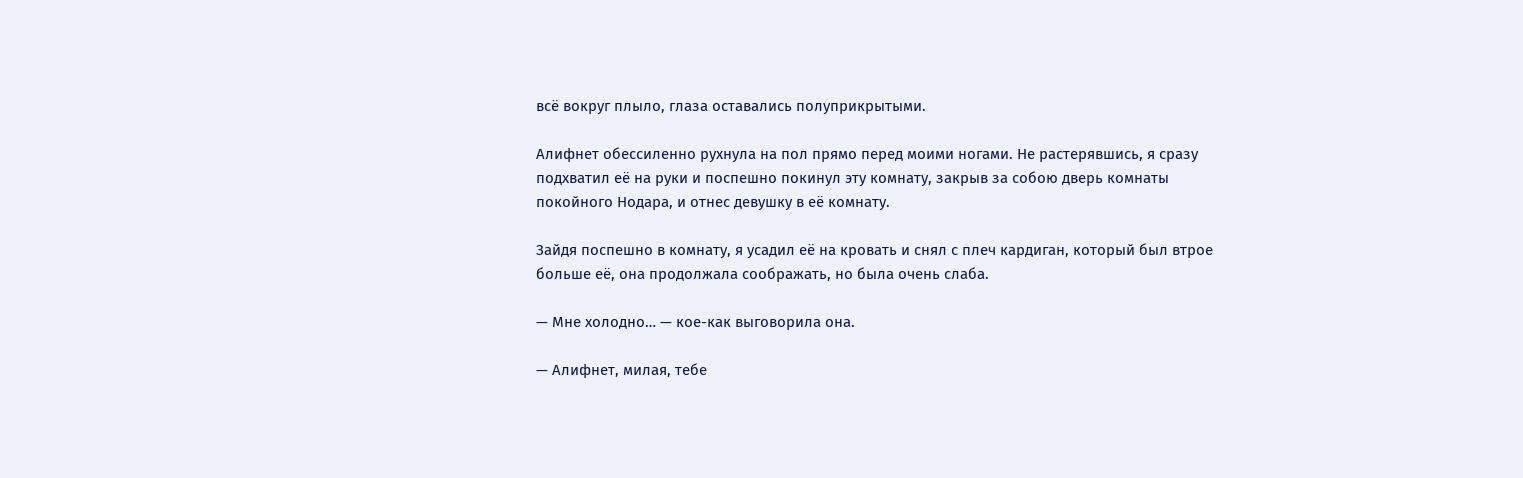всё вокруг плыло, глаза оставались полуприкрытыми.

Алифнет обессиленно рухнула на пол прямо перед моими ногами. Не растерявшись, я сразу подхватил её на руки и поспешно покинул эту комнату, закрыв за собою дверь комнаты покойного Нодара, и отнес девушку в её комнату.

Зайдя поспешно в комнату, я усадил её на кровать и снял с плеч кардиган, который был втрое больше её, она продолжала соображать, но была очень слаба.

— Мне холодно… — кое-как выговорила она.

— Алифнет, милая, тебе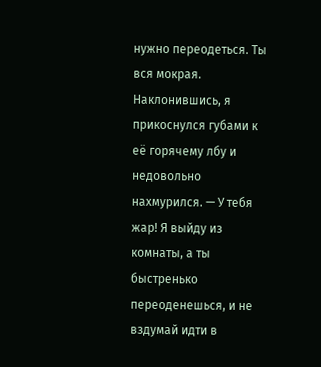нужно переодеться. Ты вся мокрая. Наклонившись, я прикоснулся губами к её горячему лбу и недовольно нахмурился. — У тебя жар! Я выйду из комнаты, а ты быстренько переоденешься, и не вздумай идти в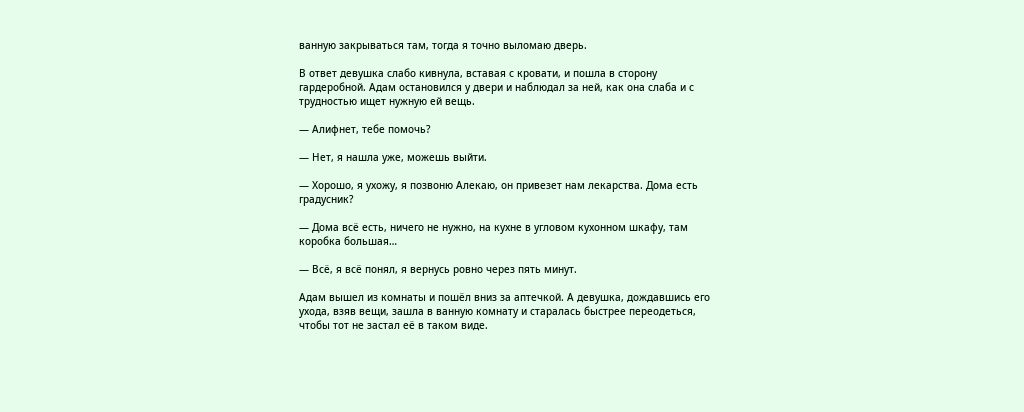ванную закрываться там, тогда я точно выломаю дверь.

В ответ девушка слабо кивнула, вставая с кровати, и пошла в сторону гардеробной. Адам остановился у двери и наблюдал за ней, как она слаба и с трудностью ищет нужную ей вещь.

— Алифнет, тебе помочь?

— Нет, я нашла уже, можешь выйти.

— Хорошо, я ухожу, я позвоню Алекаю, он привезет нам лекарства. Дома есть градусник?

— Дома всё есть, ничего не нужно, на кухне в угловом кухонном шкафу, там коробка большая…

— Всё, я всё понял, я вернусь ровно через пять минут.

Адам вышел из комнаты и пошёл вниз за аптечкой. А девушка, дождавшись его ухода, взяв вещи, зашла в ванную комнату и старалась быстрее переодеться, чтобы тот не застал её в таком виде.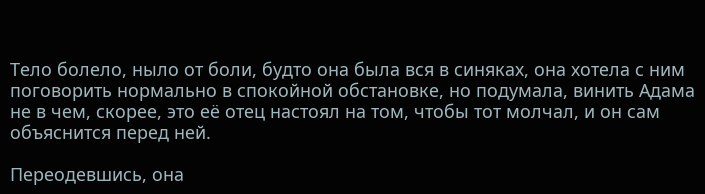Тело болело, ныло от боли, будто она была вся в синяках, она хотела с ним поговорить нормально в спокойной обстановке, но подумала, винить Адама не в чем, скорее, это её отец настоял на том, чтобы тот молчал, и он сам объяснится перед ней.

Переодевшись, она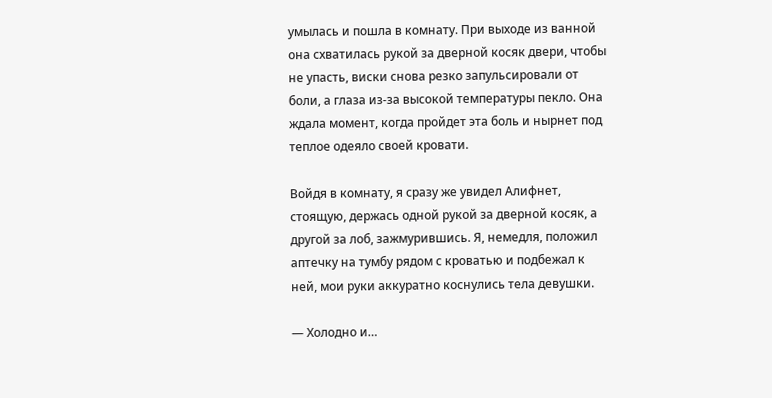умылась и пошла в комнату. При выходе из ванной она схватилась рукой за дверной косяк двери, чтобы не упасть, виски снова резко запульсировали от боли, а глаза из-за высокой температуры пекло. Она ждала момент, когда пройдет эта боль и нырнет под теплое одеяло своей кровати.

Войдя в комнату, я сразу же увидел Алифнет, стоящую, держась одной рукой за дверной косяк, а другой за лоб, зажмурившись. Я, немедля, положил аптечку на тумбу рядом с кроватью и подбежал к ней, мои руки аккуратно коснулись тела девушки.

— Холодно и…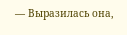— Выразилась она,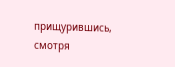прищурившись, смотря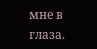мне в глаза.